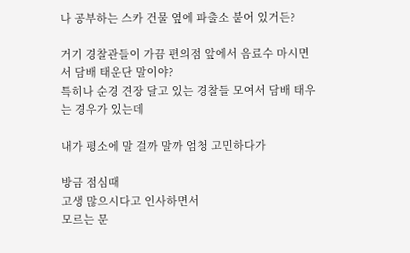나 공부하는 스카 건물 옆에 파출소 붙어 있거든?

거기 경찰관들이 가끔 편의점 앞에서 음료수 마시면서 담배 태운단 말이야?
특히나 순경 견장 달고 있는 경찰들 모여서 담배 태우는 경우가 있는데

내가 평소에 말 걸까 말까 엄청 고민하다가

방금 점심때
고생 많으시다고 인사하면서
모르는 문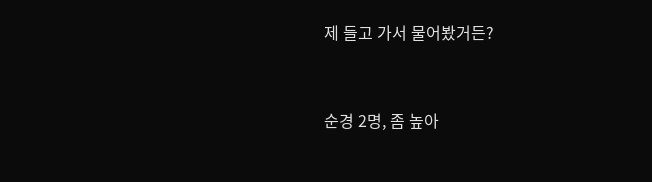제 들고 가서 물어봤거든?


순경 2명, 좀 높아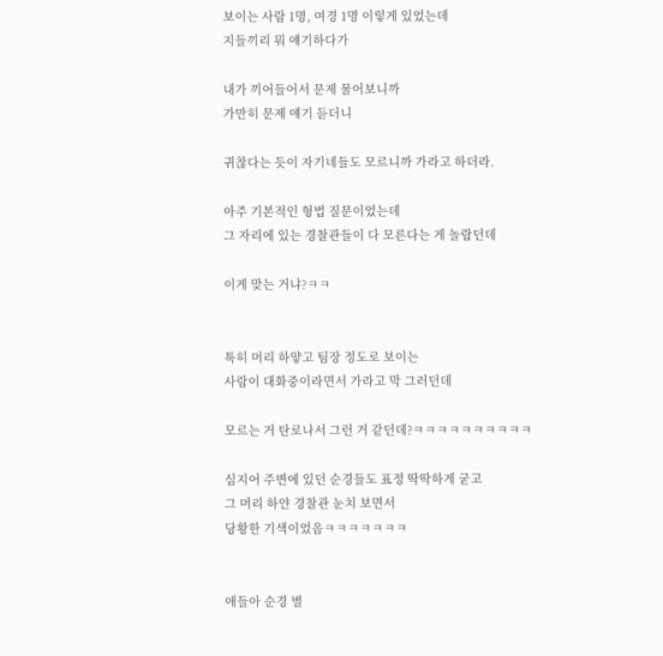보이는 사람 1명, 여경 1명 이렇게 있었는데
지들끼리 뭐 얘기하다가

내가 끼어들어서 문제 물어보니까
가만히 문제 얘기 듣더니

귀찮다는 듯이 자기네들도 모르니까 가라고 하더라.

아주 기본적인 형법 질문이었는데
그 자리에 있는 경찰관들이 다 모른다는 게 놀랍던데

이게 맞는 거냐?ㅋㅋ


특히 머리 하얗고 팀장 정도로 보이는
사람이 대화중이라면서 가라고 막 그러던데

모르는 거 탄로나서 그런 거 같던데?ㅋㅋㅋㅋㅋㅋㅋㅋㅋㅋ

심지어 주변에 있던 순경들도 표정 딱딱하게 굳고
그 머리 하얀 경찰관 눈치 보면서
당황한 기색이었음ㅋㅋㅋㅋㅋㅋㅋ


애들아 순경 별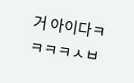거 아이다ㅋㅋㅋㅋㅅㅂ